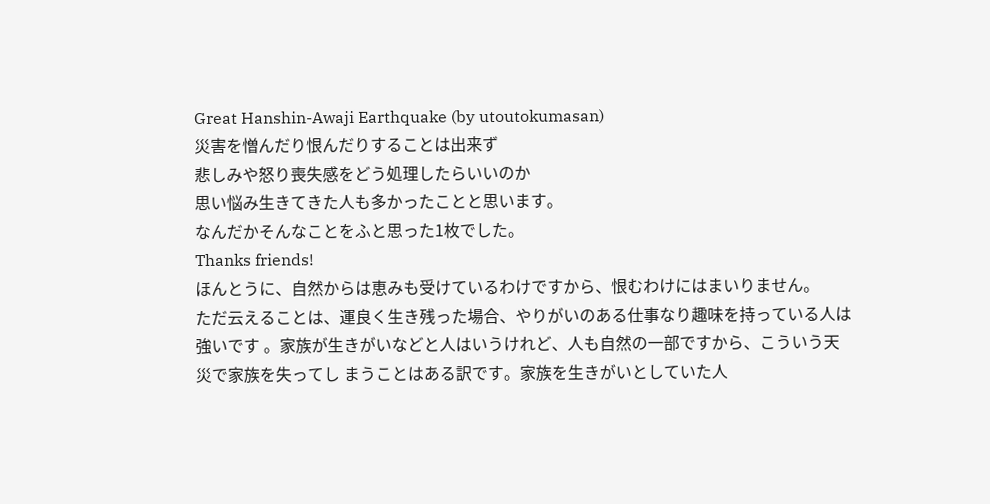Great Hanshin-Awaji Earthquake (by utoutokumasan)
災害を憎んだり恨んだりすることは出来ず
悲しみや怒り喪失感をどう処理したらいいのか
思い悩み生きてきた人も多かったことと思います。
なんだかそんなことをふと思った1枚でした。
Thanks friends!
ほんとうに、自然からは恵みも受けているわけですから、恨むわけにはまいりません。
ただ云えることは、運良く生き残った場合、やりがいのある仕事なり趣味を持っている人は強いです 。家族が生きがいなどと人はいうけれど、人も自然の一部ですから、こういう天災で家族を失ってし まうことはある訳です。家族を生きがいとしていた人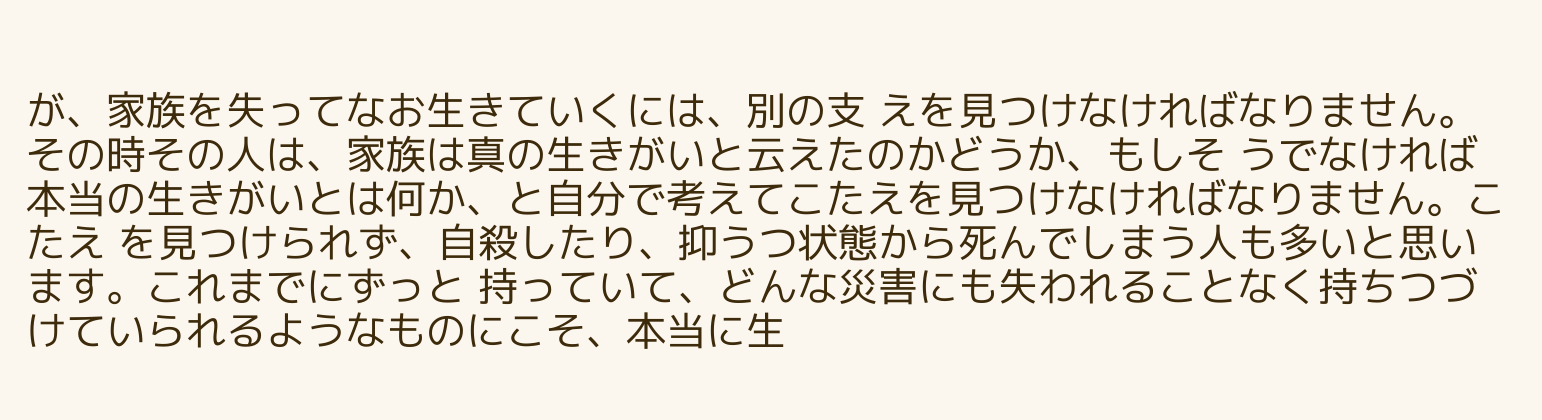が、家族を失ってなお生きていくには、別の支 えを見つけなければなりません。その時その人は、家族は真の生きがいと云えたのかどうか、もしそ うでなければ本当の生きがいとは何か、と自分で考えてこたえを見つけなければなりません。こたえ を見つけられず、自殺したり、抑うつ状態から死んでしまう人も多いと思います。これまでにずっと 持っていて、どんな災害にも失われることなく持ちつづけていられるようなものにこそ、本当に生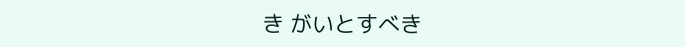き がいとすべき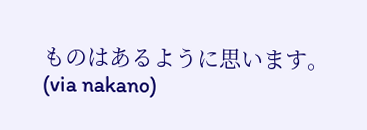ものはあるように思います。
(via nakano)